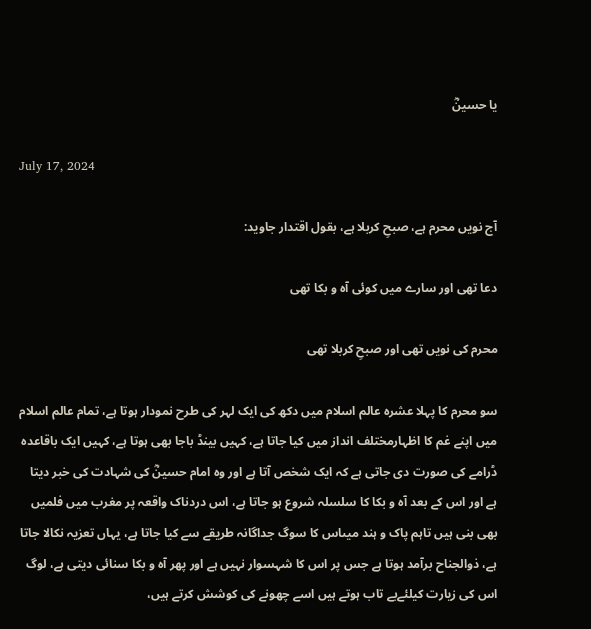یا حسینؓ

July 17, 2024

آج نویں محرم ہے، صبحِ کربلا ہے، بقول اقتدار جاوید:

دعا تھی اور سارے میں کوئی آہ و بکا تھی

محرم کی نویں تھی اور صبحِ کربلا تھی

سو محرم کا پہلا عشرہ عالم اسلام میں دکھ کی ایک لہر کی طرح نمودار ہوتا ہے، تمام عالم اسلام میں اپنے غم کا اظہارمختلف انداز میں کیا جاتا ہے، کہیں بینڈ باجا بھی ہوتا ہے، کہیں ایک باقاعدہ ڈرامے کی صورت دی جاتی ہے کہ ایک شخص آتا ہے اور وہ امام حسینؓ کی شہادت کی خبر دیتا ہے اور اس کے بعد آہ و بکا کا سلسلہ شروع ہو جاتا ہے، اس دردناک واقعہ پر مغرب میں فلمیں بھی بنی ہیں تاہم پاک و ہند میںاس کا سوگ جداگانہ طریقے سے کیا جاتا ہے، یہاں تعزیہ نکالا جاتا ہے، ذوالجناح برآمد ہوتا ہے جس پر اس کا شہسوار نہیں ہے اور پھر آہ و بکا سنائی دیتی ہے، لوگ اس کی زیارت کیلئےبے تاب ہوتے ہیں اسے چھونے کی کوشش کرتے ہیں،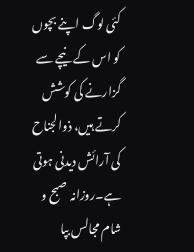کئی لوگ اپنے بچوں کو اس کے نیچے سے گزارنے کی کوشش کرتے ہیں، ذوالجناح کی آرائش دیدنی ہوتی ہے۔روزانہ صبح و شام مجالس بپا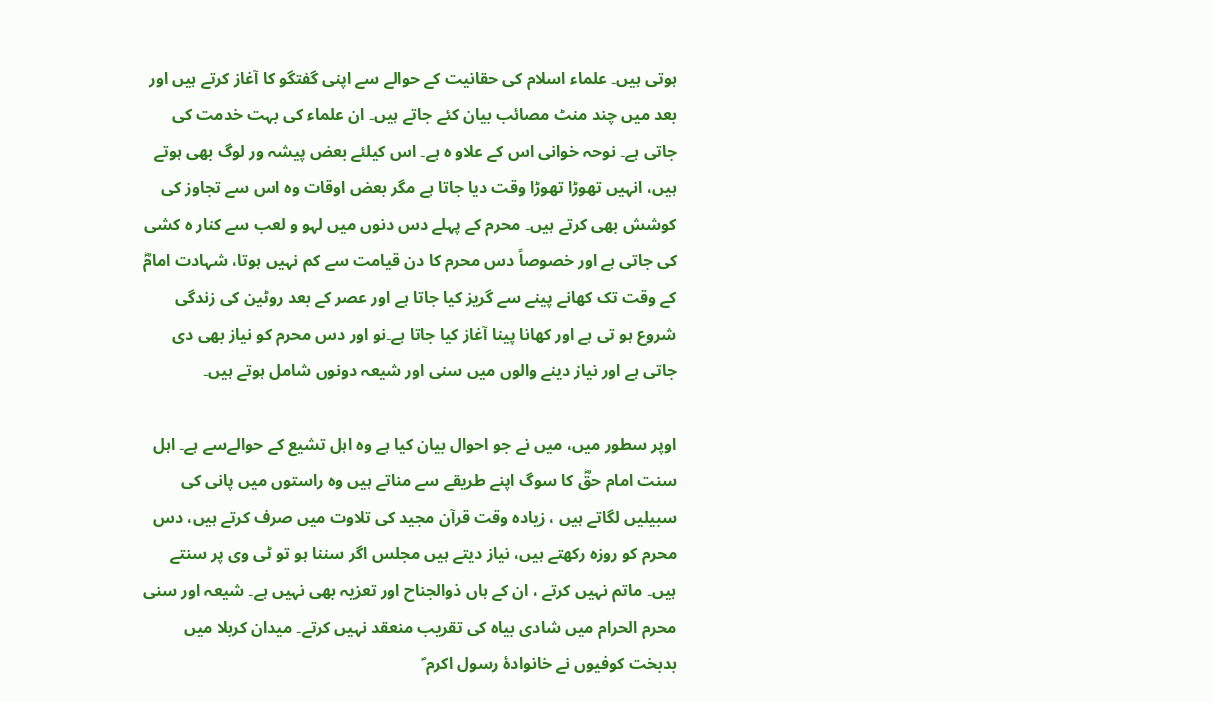ہوتی ہیں۔ علماء اسلام کی حقانیت کے حوالے سے اپنی گفتگو کا آغاز کرتے ہیں اور بعد میں چند منٹ مصائب بیان کئے جاتے ہیں۔ ان علماء کی بہت خدمت کی جاتی ہے۔ نوحہ خوانی اس کے علاو ہ ہے۔ اس کیلئے بعض پیشہ ور لوگ بھی ہوتے ہیں، انہیں تھوڑا تھوڑا وقت دیا جاتا ہے مگر بعض اوقات وہ اس سے تجاوز کی کوشش بھی کرتے ہیں۔ محرم کے پہلے دس دنوں میں لہو و لعب سے کنار ہ کشی کی جاتی ہے اور خصوصاً دس محرم کا دن قیامت سے کم نہیں ہوتا، شہادت امامؓ کے وقت تک کھانے پینے سے گریز کیا جاتا ہے اور عصر کے بعد روٹین کی زندگی شروع ہو تی ہے اور کھانا پینا آغاز کیا جاتا ہے۔نو اور دس محرم کو نیاز بھی دی جاتی ہے اور نیاز دینے والوں میں سنی اور شیعہ دونوں شامل ہوتے ہیں۔

اوپر سطور میں، میں نے جو احوال بیان کیا ہے وہ اہل تشیع کے حوالےسے ہے۔ اہل سنت امام حقؓ کا سوگ اپنے طریقے سے مناتے ہیں وہ راستوں میں پانی کی سبیلیں لگاتے ہیں ، زیادہ وقت قرآن مجید کی تلاوت میں صرف کرتے ہیں، دس محرم کو روزہ رکھتے ہیں، نیاز دیتے ہیں مجلس اگر سننا ہو تو ٹی وی پر سنتے ہیں۔ ماتم نہیں کرتے ، ان کے ہاں ذوالجناح اور تعزیہ بھی نہیں ہے۔ شیعہ اور سنی محرم الحرام میں شادی بیاہ کی تقریب منعقد نہیں کرتے۔ میدان کربلا میں بدبخت کوفیوں نے خانوادۂ رسول اکرم ؐ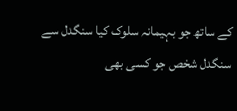کے ساتھ جو بہیمانہ سلوک کیا سنگدل سے سنگدل شخص جو کسی بھی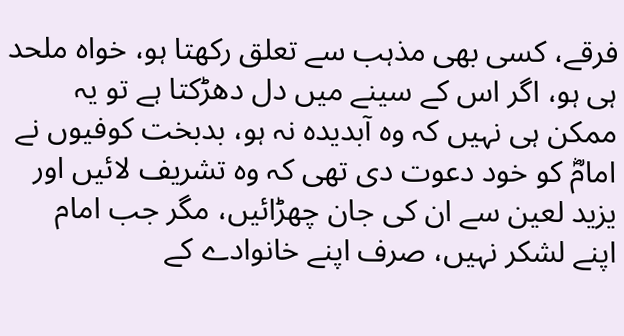فرقے، کسی بھی مذہب سے تعلق رکھتا ہو، خواہ ملحد ہی ہو، اگر اس کے سینے میں دل دھڑکتا ہے تو یہ ممکن ہی نہیں کہ وہ آبدیدہ نہ ہو، بدبخت کوفیوں نے امامؓ کو خود دعوت دی تھی کہ وہ تشریف لائیں اور یزید لعین سے ان کی جان چھڑائیں، مگر جب امام اپنے لشکر نہیں، صرف اپنے خانوادے کے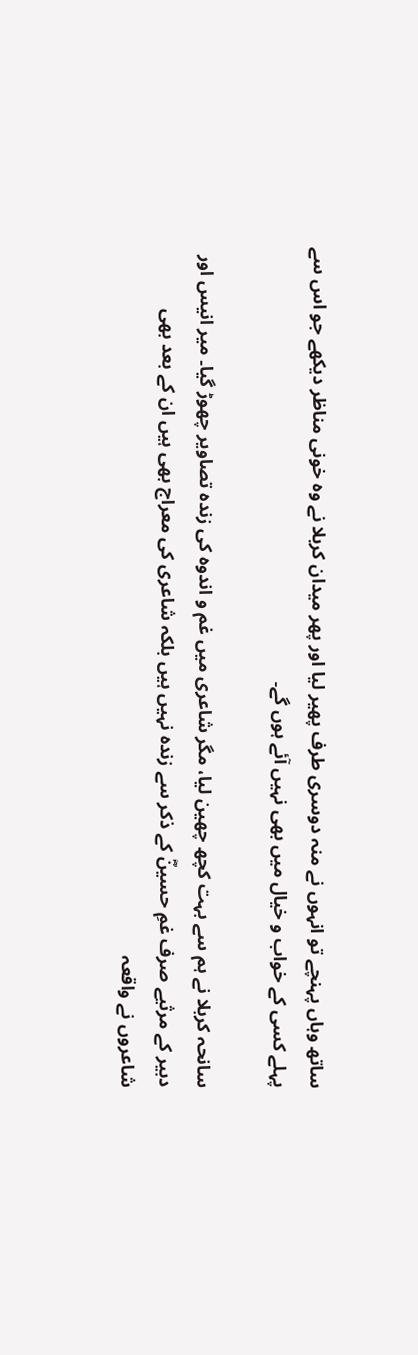ساتھ وہاں پہنچے تو انہوں نے منہ دوسری طرف پھیر لیا اور پھر میدان کربلا نے وہ خونی مناظر دیکھے جو اس سے پہلے کسی کے خواب و خیال میں بھی نہیں آئے ہوں گے۔

سانحہ کربلا نے ہم سے بہت کچھ چھین لیا، مگر شاعری میں غم و اندوہ کی زندہ تصاویر چھوڑ گیا۔ میر انیس اور دبیر کے مرثیے صرف غمِ حسینؓ کے ذکر سے زندہ نہیں ہیں بلکہ شاعری کی معراج بھی ہیں ان کے بعد بھی شاعروں نے واقعہ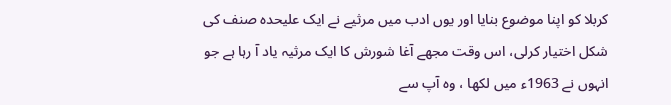کربلا کو اپنا موضوع بنایا اور یوں ادب میں مرثیے نے ایک علیحدہ صنف کی شکل اختیار کرلی، اس وقت مجھے آغا شورش کا ایک مرثیہ یاد آ رہا ہے جو انہوں نے 1963ء میں لکھا ، وہ آپ سے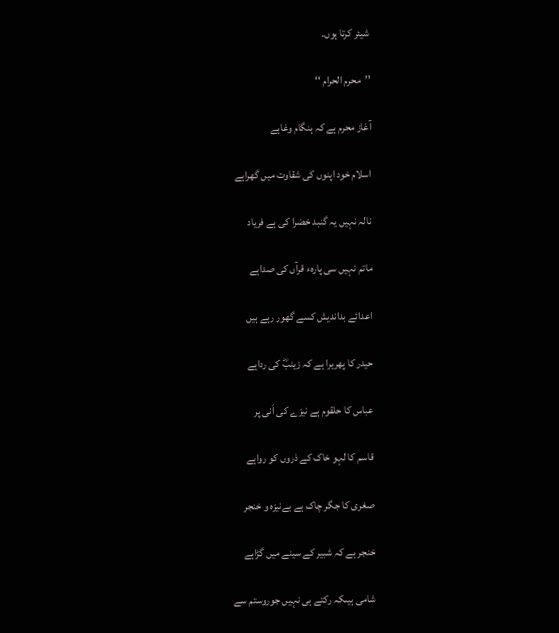شیئر کرتا ہوں۔

’’محرم الحرام ‘‘

آغاز محرم ہے کہ ہنگام وغاہے

اسلام خود اپنوں کی شقاوت میں گھراہے

نالہ نہیں یہ گنبد خضرا کی ہے فریاد

ماتم نہیں سی پارہء قرآں کی صداہے

اعدائے بداندیش کسے گھور رہے ہیں

حیدر کا پھریرا ہے کہ زینبؓ کی رداہے

عباس کا حلقوم ہے نیزے کی اَنی پر

قاسم کا لہو خاک کے ذروں کو رواہے

صغری کا جگر چاک ہے بےنیزہ و خنجر

خنجر ہے کہ شبیر کے سینے میں گڑاہے

شامی ہیںکہ رکتے ہی نہیں جوروستم سے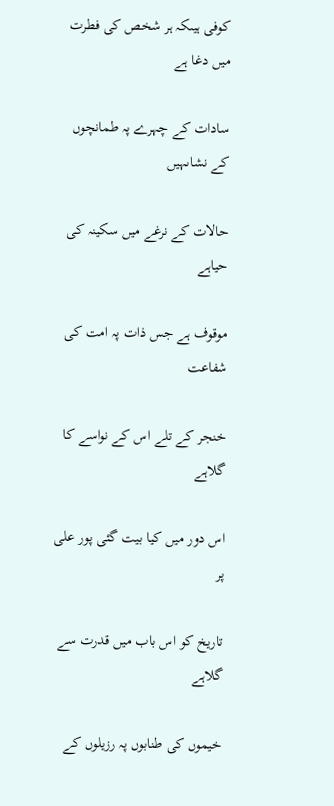کوفی ہیںکہ ہر شخص کی فطرت میں دغا ہے

سادات کے چہرے پہ طمانچوں کے نشاںہیں

حالات کے نرغے میں سکینہ کی حیاہے

موقوف ہے جس ذات پہ امت کی شفاعت

خنجر کے تلے اس کے نواسے کا گلاہے

اس دور میں کیا بیت گئی پور علی پر

تاریخ کو اس باب میں قدرت سے گلاہے

خیموں کی طنابوں پہ رزیلوں کے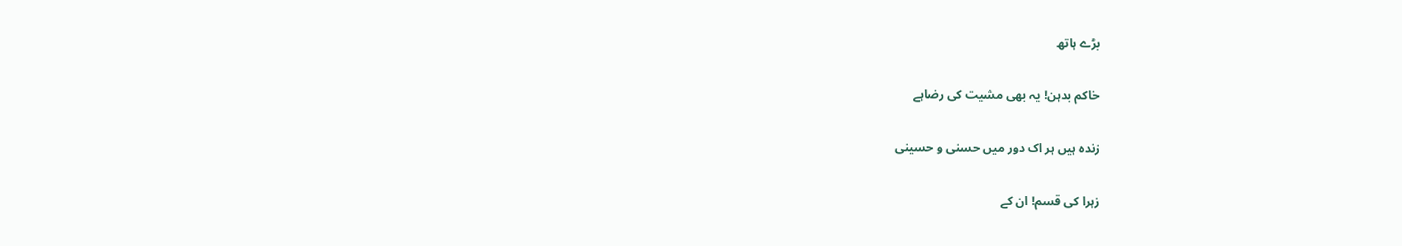بڑے ہاتھ

خاکم بدہن! یہ بھی مشیت کی رضاہے

زندہ ہیں ہر اک دور میں حسنی و حسینی

زہرا کی قسم! ان کے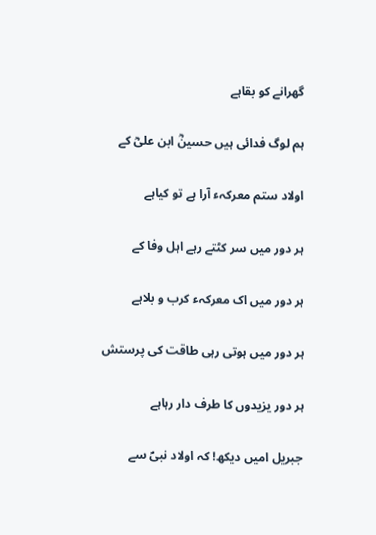گھرانے کو بقاہے

ہم لوگ فدائی ہیں حسینؓ ابن علیؓ کے

اولاد ستم معرکہء آرا ہے تو کیاہے

ہر دور میں سر کٹتے رہے اہل وفا کے

ہر دور میں اک معرکہء کرب و بلاہے

ہر دور میں ہوتی رہی طاقت کی پرستش

ہر دور یزیدوں کا طرف دار رہاہے

جبریل امیں دیکھ! کہ اولاد نبیؐ سے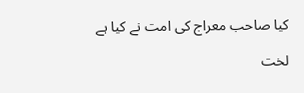کیا صاحب معراج کی امت نے کیا ہے

لخت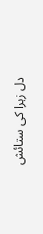دل زہرا کی ستائش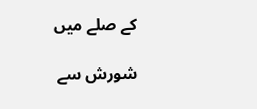کے صلے میں

شورش سے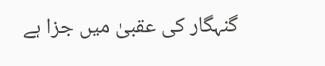گنہگار کی عقبیٰ میں جزا ہے